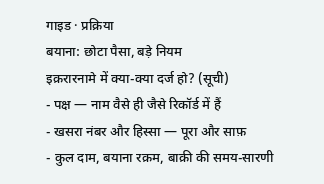गाइड · प्रक्रिया
बयाना: छोटा पैसा, बड़े नियम
इक़रारनामे में क्या-क्या दर्ज हो? (सूची)
- पक्ष — नाम वैसे ही जैसे रिकॉर्ड में हैं
- खसरा नंबर और हिस्सा — पूरा और साफ़
- कुल दाम, बयाना रक़म, बाक़ी की समय-सारणी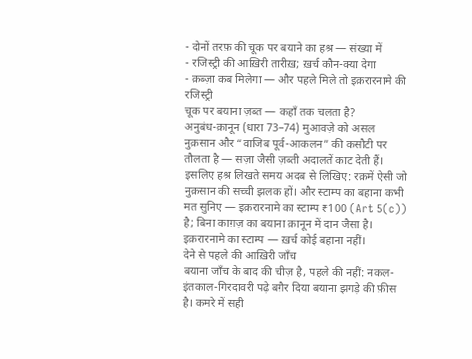- दोनों तरफ़ की चूक पर बयाने का हश्र — संख्या में
- रजिस्ट्री की आख़िरी तारीख़; ख़र्च कौन-क्या देगा
- क़ब्ज़ा कब मिलेगा — और पहले मिले तो इक़रारनामे की रजिस्ट्री
चूक पर बयाना ज़ब्त — कहाँ तक चलता है?
अनुबंध-क़ानून (धारा 73–74) मुआवज़े को असल नुक़सान और “वाजिब पूर्व-आकलन” की कसौटी पर तौलता है — सज़ा जैसी ज़ब्ती अदालतें काट देती हैं। इसलिए हश्र लिखते समय अदब से लिखिए: रक़में ऐसी जो नुक़सान की सच्ची झलक हों। और स्टाम्प का बहाना कभी मत सुनिए — इक़रारनामे का स्टाम्प ₹100 (Art 5(c)) है; बिना काग़ज़ का बयाना क़ानून में दान जैसा है।
इक़रारनामे का स्टाम्प — ख़र्च कोई बहाना नहीं।
देने से पहले की आख़िरी जाँच
बयाना जाँच के बाद की चीज़ है, पहले की नहीं: नकल-इंतकाल-गिरदावरी पढ़े बग़ैर दिया बयाना झगड़े की फ़ीस है। कमरे में सही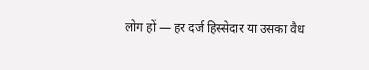लोग हों — हर दर्ज हिस्सेदार या उसका वैध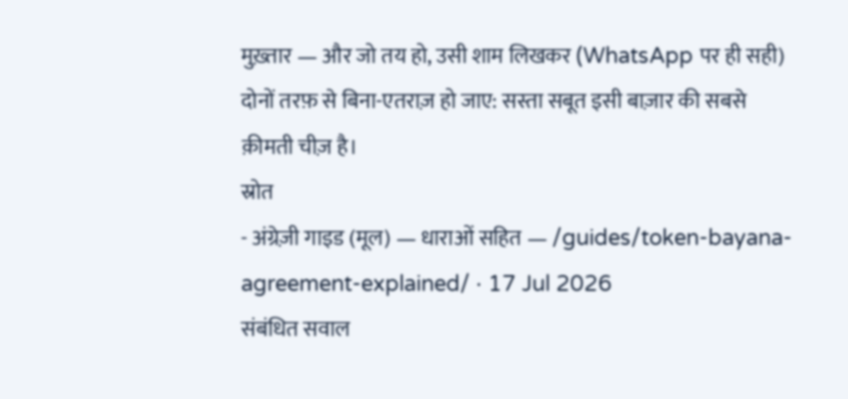मुख़्तार — और जो तय हो, उसी शाम लिखकर (WhatsApp पर ही सही) दोनों तरफ़ से बिना-एतराज़ हो जाए: सस्ता सबूत इसी बाज़ार की सबसे क़ीमती चीज़ है।
स्रोत
- अंग्रेज़ी गाइड (मूल) — धाराओं सहित — /guides/token-bayana-agreement-explained/ · 17 Jul 2026
संबंधित सवाल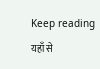Keep reading
यहाँ से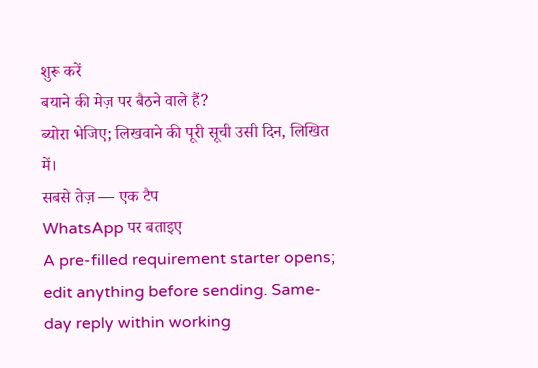शुरू करें
बयाने की मेज़ पर बैठने वाले हैं?
ब्योरा भेजिए; लिखवाने की पूरी सूची उसी दिन, लिखित में।
सबसे तेज़ — एक टैप
WhatsApp पर बताइए
A pre-filled requirement starter opens; edit anything before sending. Same-day reply within working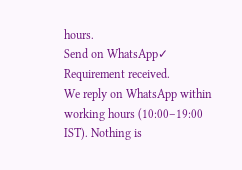hours.
Send on WhatsApp✓ Requirement received.
We reply on WhatsApp within working hours (10:00–19:00 IST). Nothing is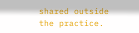shared outside the practice.